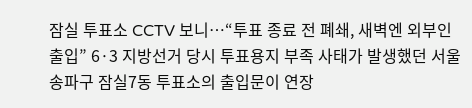잠실 투표소 CCTV 보니…“투표 종료 전 폐쇄, 새벽엔 외부인 출입” 6·3 지방선거 당시 투표용지 부족 사태가 발생했던 서울 송파구 잠실7동 투표소의 출입문이 연장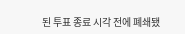된 투표 종료 시각 전에 폐쇄됐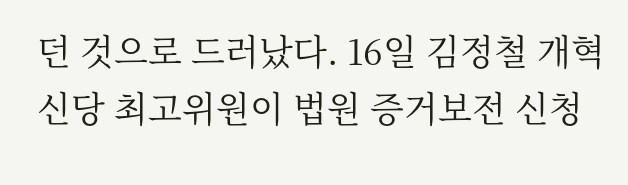던 것으로 드러났다. 16일 김정철 개혁신당 최고위원이 법원 증거보전 신청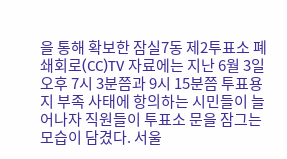을 통해 확보한 잠실7동 제2투표소 폐쇄회로(CC)TV 자료에는 지난 6월 3일 오후 7시 3분쯤과 9시 15분쯤 투표용지 부족 사태에 항의하는 시민들이 늘어나자 직원들이 투표소 문을 잠그는 모습이 담겼다. 서울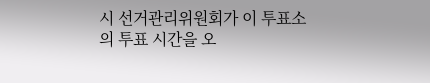시 선거관리위원회가 이 투표소의 투표 시간을 오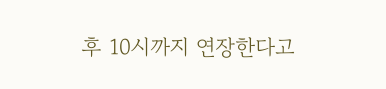후 10시까지 연장한다고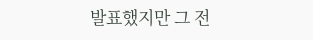발표했지만 그 전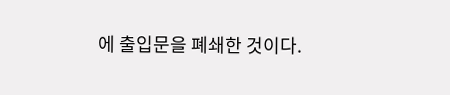에 출입문을 폐쇄한 것이다.